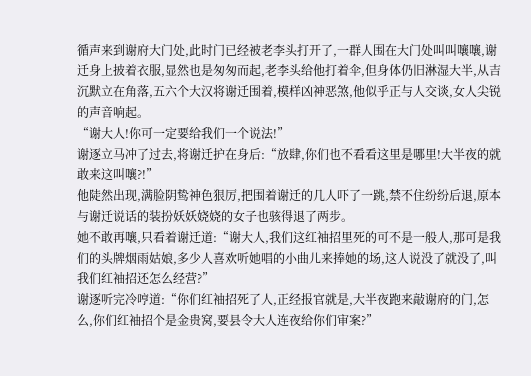循声来到谢府大门处,此时门已经被老李头打开了,一群人围在大门处叫叫嚷嚷,谢迁身上披着衣服,显然也是匆匆而起,老李头给他打着伞,但身体仍旧淋湿大半,从吉沉默立在角落,五六个大汉将谢迁围着,模样凶神恶煞,他似乎正与人交谈,女人尖锐的声音响起。
“谢大人!你可一定要给我们一个说法!”
谢逐立马冲了过去,将谢迁护在身后:“放肆,你们也不看看这里是哪里!大半夜的就敢来这叫嚷?!”
他陡然出现,满脸阴鸷神色狠厉,把围着谢迁的几人吓了一跳,禁不住纷纷后退,原本与谢迁说话的装扮妖妖娆娆的女子也骇得退了两步。
她不敢再嚷,只看着谢迁道:“谢大人,我们这红袖招里死的可不是一般人,那可是我们的头牌烟雨姑娘,多少人喜欢听她唱的小曲儿来捧她的场,这人说没了就没了,叫我们红袖招还怎么经营?”
谢逐听完冷哼道:“你们红袖招死了人,正经报官就是,大半夜跑来敲谢府的门,怎么,你们红袖招个是金贵窝,要县令大人连夜给你们审案?”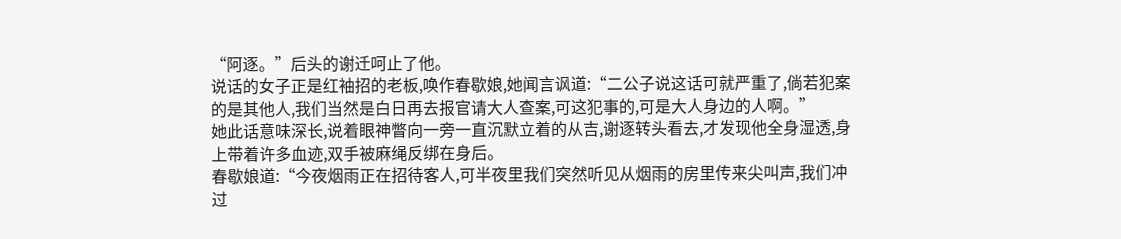“阿逐。”后头的谢迁呵止了他。
说话的女子正是红袖招的老板,唤作春歇娘,她闻言讽道:“二公子说这话可就严重了,倘若犯案的是其他人,我们当然是白日再去报官请大人查案,可这犯事的,可是大人身边的人啊。”
她此话意味深长,说着眼神瞥向一旁一直沉默立着的从吉,谢逐转头看去,才发现他全身湿透,身上带着许多血迹,双手被麻绳反绑在身后。
春歇娘道:“今夜烟雨正在招待客人,可半夜里我们突然听见从烟雨的房里传来尖叫声,我们冲过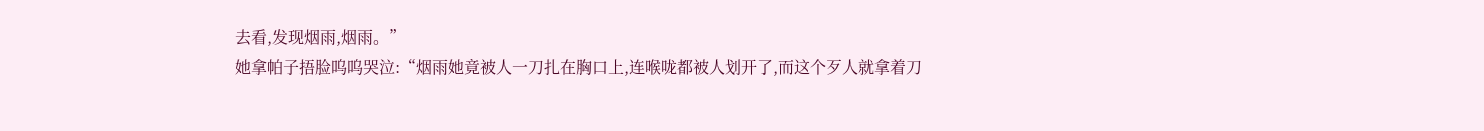去看,发现烟雨,烟雨。”
她拿帕子捂脸呜呜哭泣:“烟雨她竟被人一刀扎在胸口上,连喉咙都被人划开了,而这个歹人就拿着刀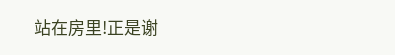站在房里!正是谢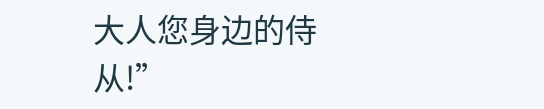大人您身边的侍从!”